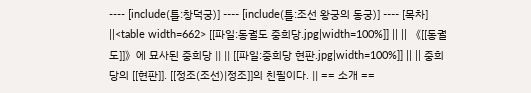---- [include(틀:창덕궁)] ---- [include(틀:조선 왕궁의 동궁)] ---- [목차] ||<table width=662> [[파일:동궐도 중희당.jpg|width=100%]] || || 《[[동궐도]]》에 묘사된 중희당 || || [[파일:중희당 현판.jpg|width=100%]] || || 중희당의 [[현판]]. [[정조(조선)|정조]]의 친필이다. || == 소개 ==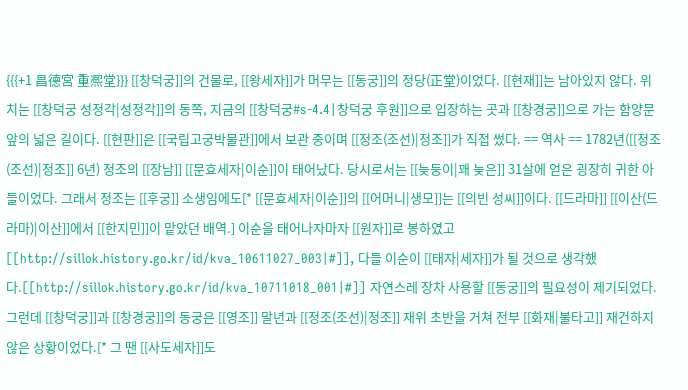{{{+1 昌德宮 重凞堂}}} [[창덕궁]]의 건물로, [[왕세자]]가 머무는 [[동궁]]의 정당(正堂)이었다. [[현재]]는 남아있지 않다. 위치는 [[창덕궁 성정각|성정각]]의 동쪽, 지금의 [[창덕궁#s-4.4|창덕궁 후원]]으로 입장하는 곳과 [[창경궁]]으로 가는 함양문 앞의 넓은 길이다. [[현판]]은 [[국립고궁박물관]]에서 보관 중이며 [[정조(조선)|정조]]가 직접 썼다. == 역사 == 1782년([[정조(조선)|정조]] 6년) 정조의 [[장남]] [[문효세자|이순]]이 태어났다. 당시로서는 [[늦둥이|꽤 늦은]] 31살에 얻은 굉장히 귀한 아들이었다. 그래서 정조는 [[후궁]] 소생임에도[* [[문효세자|이순]]의 [[어머니|생모]]는 [[의빈 성씨]]이다. [[드라마]] [[이산(드라마)|이산]]에서 [[한지민]]이 맡았던 배역.] 이순을 태어나자마자 [[원자]]로 봉하였고[[http://sillok.history.go.kr/id/kva_10611027_003|#]], 다들 이순이 [[태자|세자]]가 될 것으로 생각했다.[[http://sillok.history.go.kr/id/kva_10711018_001|#]] 자연스레 장차 사용할 [[동궁]]의 필요성이 제기되었다. 그런데 [[창덕궁]]과 [[창경궁]]의 동궁은 [[영조]] 말년과 [[정조(조선)|정조]] 재위 초반을 거쳐 전부 [[화재|불타고]] 재건하지 않은 상황이었다.[* 그 땐 [[사도세자]]도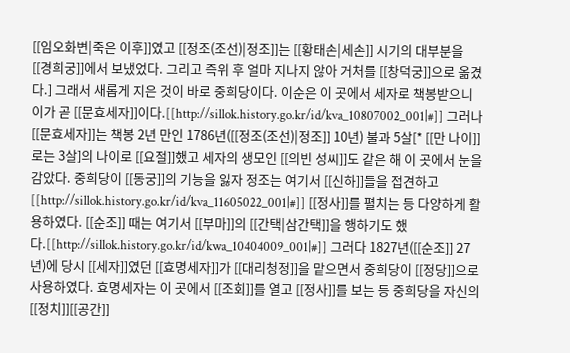[[임오화변|죽은 이후]]였고 [[정조(조선)|정조]]는 [[황태손|세손]] 시기의 대부분을 [[경희궁]]에서 보냈었다. 그리고 즉위 후 얼마 지나지 않아 거처를 [[창덕궁]]으로 옮겼다.] 그래서 새롭게 지은 것이 바로 중희당이다. 이순은 이 곳에서 세자로 책봉받으니 이가 곧 [[문효세자]]이다.[[http://sillok.history.go.kr/id/kva_10807002_001|#]] 그러나 [[문효세자]]는 책봉 2년 만인 1786년([[정조(조선)|정조]] 10년) 불과 5살[* [[만 나이]]로는 3살]의 나이로 [[요절]]했고 세자의 생모인 [[의빈 성씨]]도 같은 해 이 곳에서 눈을 감았다. 중희당이 [[동궁]]의 기능을 잃자 정조는 여기서 [[신하]]들을 접견하고[[http://sillok.history.go.kr/id/kva_11605022_001|#]] [[정사]]를 펼치는 등 다양하게 활용하였다. [[순조]] 때는 여기서 [[부마]]의 [[간택|삼간택]]을 행하기도 했다.[[http://sillok.history.go.kr/id/kwa_10404009_001|#]] 그러다 1827년([[순조]] 27년)에 당시 [[세자]]였던 [[효명세자]]가 [[대리청정]]을 맡으면서 중희당이 [[정당]]으로 사용하였다. 효명세자는 이 곳에서 [[조회]]를 열고 [[정사]]를 보는 등 중희당을 자신의 [[정치]][[공간]]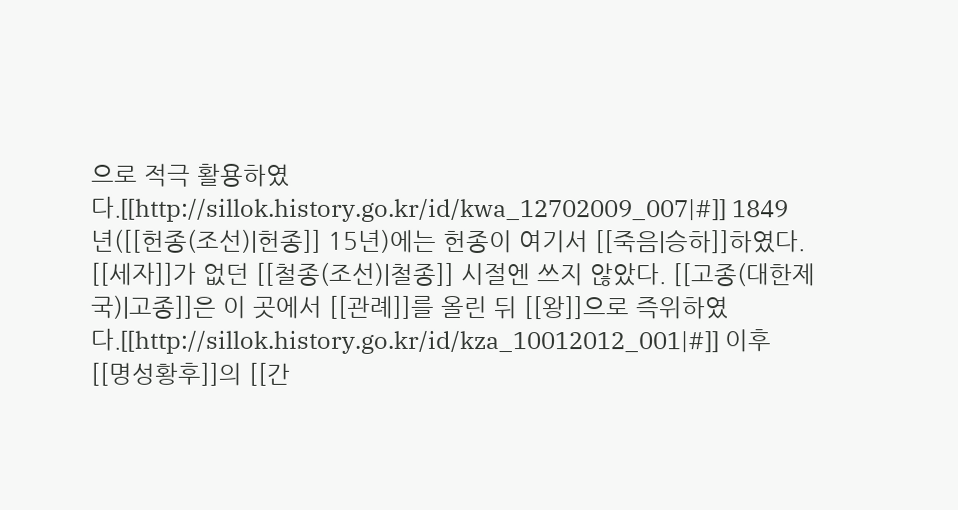으로 적극 활용하였다.[[http://sillok.history.go.kr/id/kwa_12702009_007|#]] 1849년([[헌종(조선)|헌종]] 15년)에는 헌종이 여기서 [[죽음|승하]]하였다. [[세자]]가 없던 [[철종(조선)|철종]] 시절엔 쓰지 않았다. [[고종(대한제국)|고종]]은 이 곳에서 [[관례]]를 올린 뒤 [[왕]]으로 즉위하였다.[[http://sillok.history.go.kr/id/kza_10012012_001|#]] 이후 [[명성황후]]의 [[간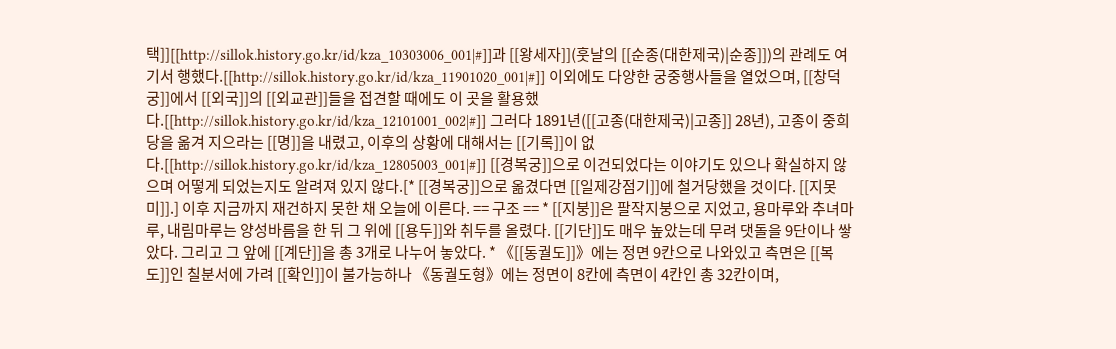택]][[http://sillok.history.go.kr/id/kza_10303006_001|#]]과 [[왕세자]](훗날의 [[순종(대한제국)|순종]])의 관례도 여기서 행했다.[[http://sillok.history.go.kr/id/kza_11901020_001|#]] 이외에도 다양한 궁중행사들을 열었으며, [[창덕궁]]에서 [[외국]]의 [[외교관]]들을 접견할 때에도 이 곳을 활용했다.[[http://sillok.history.go.kr/id/kza_12101001_002|#]] 그러다 1891년([[고종(대한제국)|고종]] 28년), 고종이 중희당을 옮겨 지으라는 [[명]]을 내렸고, 이후의 상황에 대해서는 [[기록]]이 없다.[[http://sillok.history.go.kr/id/kza_12805003_001|#]] [[경복궁]]으로 이건되었다는 이야기도 있으나 확실하지 않으며 어떻게 되었는지도 알려져 있지 않다.[* [[경복궁]]으로 옮겼다면 [[일제강점기]]에 철거당했을 것이다. [[지못미]].] 이후 지금까지 재건하지 못한 채 오늘에 이른다. == 구조 == * [[지붕]]은 팔작지붕으로 지었고, 용마루와 추녀마루, 내림마루는 양성바름을 한 뒤 그 위에 [[용두]]와 취두를 올렸다. [[기단]]도 매우 높았는데 무려 댓돌을 9단이나 쌓았다. 그리고 그 앞에 [[계단]]을 총 3개로 나누어 놓았다. * 《[[동궐도]]》에는 정면 9칸으로 나와있고 측면은 [[복도]]인 칠분서에 가려 [[확인]]이 불가능하나 《동궐도형》에는 정면이 8칸에 측면이 4칸인 총 32칸이며,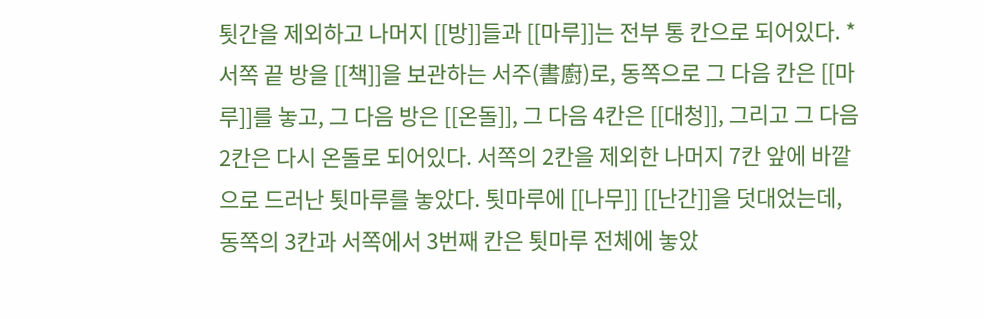툇간을 제외하고 나머지 [[방]]들과 [[마루]]는 전부 통 칸으로 되어있다. * 서쪽 끝 방을 [[책]]을 보관하는 서주(書廚)로, 동쪽으로 그 다음 칸은 [[마루]]를 놓고, 그 다음 방은 [[온돌]], 그 다음 4칸은 [[대청]], 그리고 그 다음 2칸은 다시 온돌로 되어있다. 서쪽의 2칸을 제외한 나머지 7칸 앞에 바깥으로 드러난 툇마루를 놓았다. 툇마루에 [[나무]] [[난간]]을 덧대었는데, 동쪽의 3칸과 서쪽에서 3번째 칸은 툇마루 전체에 놓았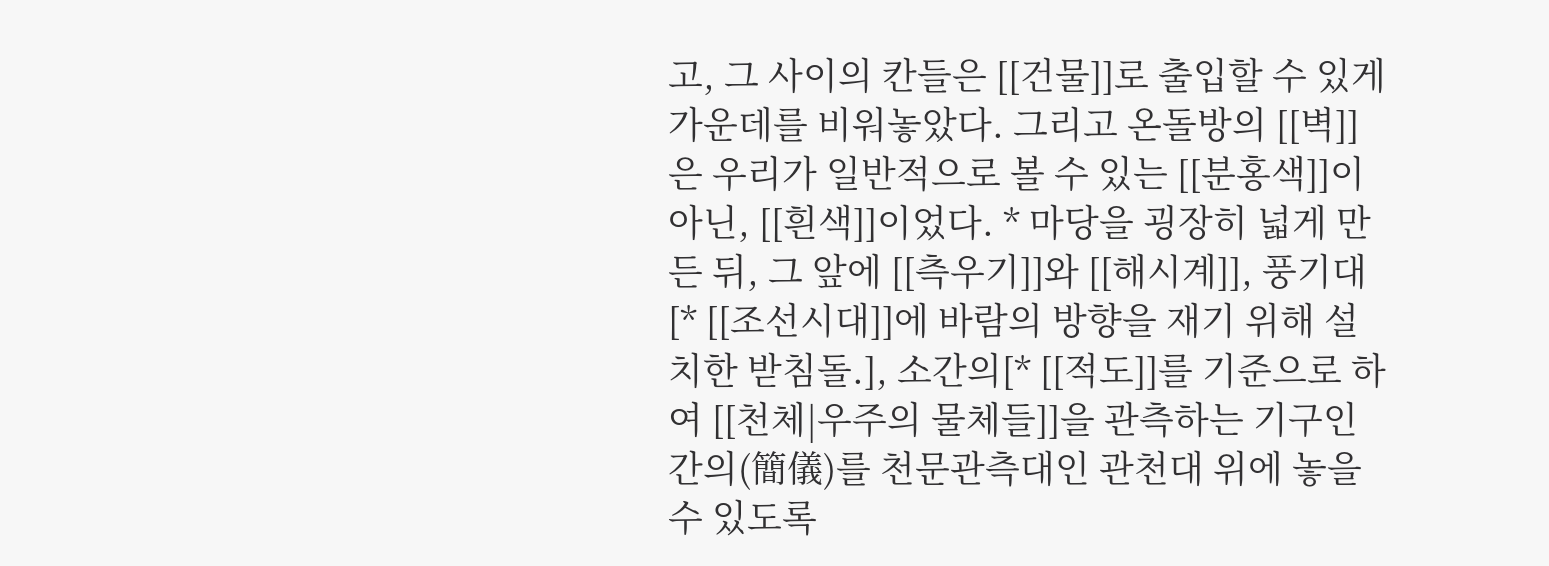고, 그 사이의 칸들은 [[건물]]로 출입할 수 있게 가운데를 비워놓았다. 그리고 온돌방의 [[벽]]은 우리가 일반적으로 볼 수 있는 [[분홍색]]이 아닌, [[흰색]]이었다. * 마당을 굉장히 넓게 만든 뒤, 그 앞에 [[측우기]]와 [[해시계]], 풍기대[* [[조선시대]]에 바람의 방향을 재기 위해 설치한 받침돌.], 소간의[* [[적도]]를 기준으로 하여 [[천체|우주의 물체들]]을 관측하는 기구인 간의(簡儀)를 천문관측대인 관천대 위에 놓을 수 있도록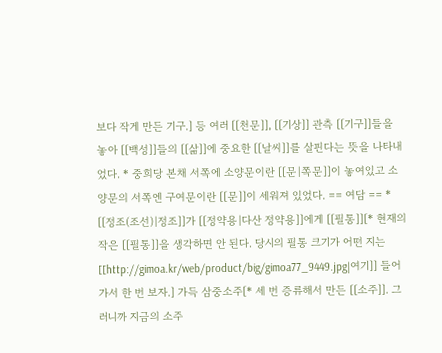보다 작게 만든 기구.] 등 여러 [[천문]], [[기상]] 관측 [[기구]]들을 놓아 [[백성]]들의 [[삶]]에 중요한 [[날씨]]를 살핀다는 뜻을 나타내었다. * 중희당 본채 서쪽에 소양문이란 [[문|쪽문]]이 놓여있고 소양문의 서쪽엔 구여문이란 [[문]]이 세워져 있었다. == 여담 == * [[정조(조선)|정조]]가 [[정약용|다산 정약용]]에게 [[필통]][* 현재의 작은 [[필통]]을 생각하면 안 된다. 당시의 필통 크기가 어떤 지는 [[http://gimoa.kr/web/product/big/gimoa77_9449.jpg|여기]] 들어가서 한 번 보자.] 가득 삼중소주[* 세 번 증류해서 만든 [[소주]]. 그러니까 지금의 소주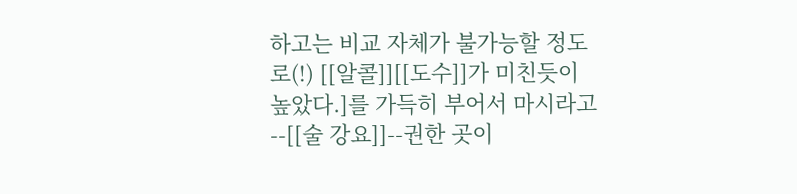하고는 비교 자체가 불가능할 정도로(!) [[알콜]][[도수]]가 미친듯이 높았다.]를 가득히 부어서 마시라고 --[[술 강요]]--권한 곳이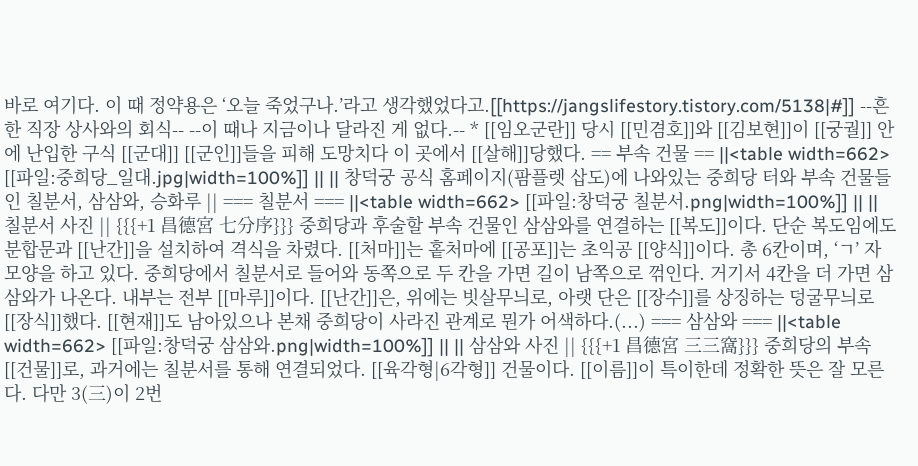바로 여기다. 이 때 정약용은 ‘오늘 죽었구나.’라고 생각했었다고.[[https://jangslifestory.tistory.com/5138|#]] --흔한 직장 상사와의 회식-- --이 때나 지금이나 달라진 게 없다.-- * [[임오군란]] 당시 [[민겸호]]와 [[김보현]]이 [[궁궐]] 안에 난입한 구식 [[군대]] [[군인]]들을 피해 도망치다 이 곳에서 [[살해]]당했다. == 부속 건물 == ||<table width=662> [[파일:중희당_일대.jpg|width=100%]] || || 창덕궁 공식 홈페이지(팜플렛 삽도)에 나와있는 중희당 터와 부속 건물들인 칠분서, 삼삼와, 승화루 || === 칠분서 === ||<table width=662> [[파일:창덕궁 칠분서.png|width=100%]] || || 칠분서 사진 || {{{+1 昌德宮 七分序}}} 중희당과 후술할 부속 건물인 삼삼와를 연결하는 [[복도]]이다. 단순 복도임에도 분합문과 [[난간]]을 설치하여 격식을 차렸다. [[처마]]는 홑처마에 [[공포]]는 초익공 [[양식]]이다. 총 6칸이며, ‘ㄱ’ 자 모양을 하고 있다. 중희당에서 칠분서로 들어와 동쪽으로 두 칸을 가면 길이 남쪽으로 꺾인다. 거기서 4칸을 더 가면 삼삼와가 나온다. 내부는 전부 [[마루]]이다. [[난간]]은, 위에는 빗살무늬로, 아랫 단은 [[장수]]를 상징하는 덩굴무늬로 [[장식]]했다. [[현재]]도 남아있으나 본채 중희당이 사라진 관계로 뭔가 어색하다.(...) === 삼삼와 === ||<table width=662> [[파일:창덕궁 삼삼와.png|width=100%]] || || 삼삼와 사진 || {{{+1 昌德宮 三三窩}}} 중희당의 부속 [[건물]]로, 과거에는 칠분서를 통해 연결되었다. [[육각형|6각형]] 건물이다. [[이름]]이 특이한데 정확한 뜻은 잘 모른다. 다만 3(三)이 2번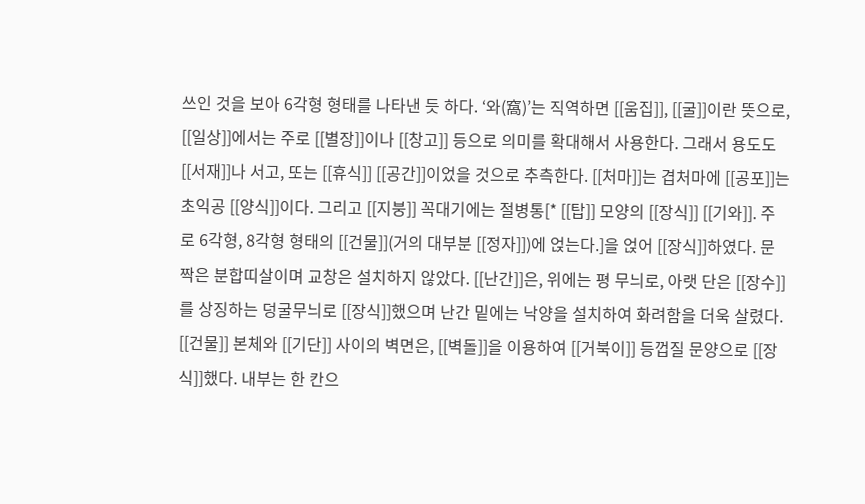쓰인 것을 보아 6각형 형태를 나타낸 듯 하다. ‘와(窩)’는 직역하면 [[움집]], [[굴]]이란 뜻으로, [[일상]]에서는 주로 [[별장]]이나 [[창고]] 등으로 의미를 확대해서 사용한다. 그래서 용도도 [[서재]]나 서고, 또는 [[휴식]] [[공간]]이었을 것으로 추측한다. [[처마]]는 겹처마에 [[공포]]는 초익공 [[양식]]이다. 그리고 [[지붕]] 꼭대기에는 절병통[* [[탑]] 모양의 [[장식]] [[기와]]. 주로 6각형, 8각형 형태의 [[건물]](거의 대부분 [[정자]])에 얹는다.]을 얹어 [[장식]]하였다. 문짝은 분합띠살이며 교창은 설치하지 않았다. [[난간]]은, 위에는 평 무늬로, 아랫 단은 [[장수]]를 상징하는 덩굴무늬로 [[장식]]했으며 난간 밑에는 낙양을 설치하여 화려함을 더욱 살렸다. [[건물]] 본체와 [[기단]] 사이의 벽면은, [[벽돌]]을 이용하여 [[거북이]] 등껍질 문양으로 [[장식]]했다. 내부는 한 칸으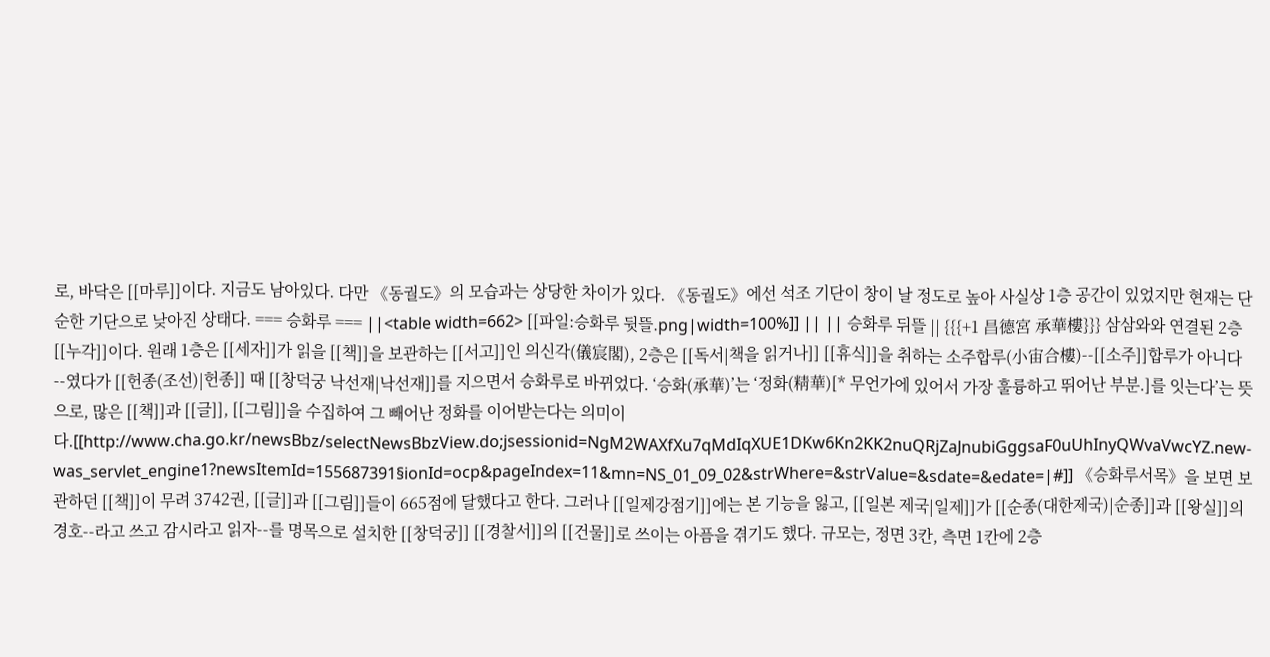로, 바닥은 [[마루]]이다. 지금도 남아있다. 다만 《동궐도》의 모습과는 상당한 차이가 있다. 《동궐도》에선 석조 기단이 창이 날 정도로 높아 사실상 1층 공간이 있었지만 현재는 단순한 기단으로 낮아진 상태다. === 승화루 === ||<table width=662> [[파일:승화루 뒷뜰.png|width=100%]] || || 승화루 뒤뜰 || {{{+1 昌德宮 承華樓}}} 삼삼와와 연결된 2층 [[누각]]이다. 원래 1층은 [[세자]]가 읽을 [[책]]을 보관하는 [[서고]]인 의신각(儀宸閣), 2층은 [[독서|책을 읽거나]] [[휴식]]을 취하는 소주합루(小宙合樓)--[[소주]]합루가 아니다--였다가 [[헌종(조선)|헌종]] 때 [[창덕궁 낙선재|낙선재]]를 지으면서 승화루로 바뀌었다. ‘승화(承華)’는 ‘정화(精華)[* 무언가에 있어서 가장 훌륭하고 뛰어난 부분.]를 잇는다’는 뜻으로, 많은 [[책]]과 [[글]], [[그림]]을 수집하여 그 빼어난 정화를 이어받는다는 의미이다.[[http://www.cha.go.kr/newsBbz/selectNewsBbzView.do;jsessionid=NgM2WAXfXu7qMdIqXUE1DKw6Kn2KK2nuQRjZaJnubiGggsaF0uUhInyQWvaVwcYZ.new-was_servlet_engine1?newsItemId=155687391§ionId=ocp&pageIndex=11&mn=NS_01_09_02&strWhere=&strValue=&sdate=&edate=|#]] 《승화루서목》을 보면 보관하던 [[책]]이 무려 3742권, [[글]]과 [[그림]]들이 665점에 달했다고 한다. 그러나 [[일제강점기]]에는 본 기능을 잃고, [[일본 제국|일제]]가 [[순종(대한제국)|순종]]과 [[왕실]]의 경호--라고 쓰고 감시라고 읽자--를 명목으로 설치한 [[창덕궁]] [[경찰서]]의 [[건물]]로 쓰이는 아픔을 겪기도 했다. 규모는, 정면 3칸, 측면 1칸에 2층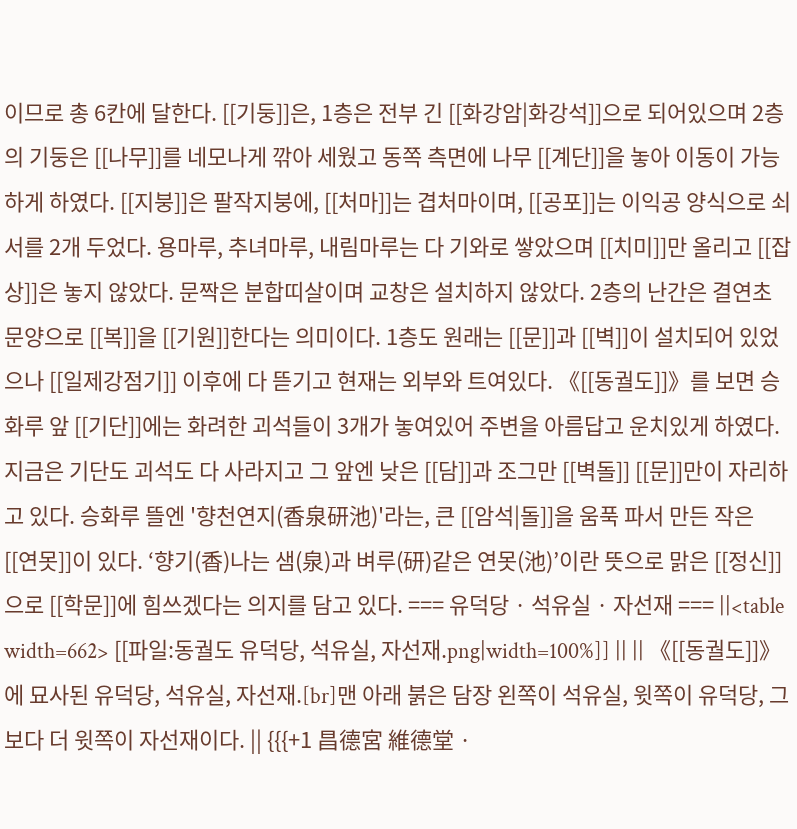이므로 총 6칸에 달한다. [[기둥]]은, 1층은 전부 긴 [[화강암|화강석]]으로 되어있으며 2층의 기둥은 [[나무]]를 네모나게 깎아 세웠고 동쪽 측면에 나무 [[계단]]을 놓아 이동이 가능하게 하였다. [[지붕]]은 팔작지붕에, [[처마]]는 겹처마이며, [[공포]]는 이익공 양식으로 쇠서를 2개 두었다. 용마루, 추녀마루, 내림마루는 다 기와로 쌓았으며 [[치미]]만 올리고 [[잡상]]은 놓지 않았다. 문짝은 분합띠살이며 교창은 설치하지 않았다. 2층의 난간은 결연초 문양으로 [[복]]을 [[기원]]한다는 의미이다. 1층도 원래는 [[문]]과 [[벽]]이 설치되어 있었으나 [[일제강점기]] 이후에 다 뜯기고 현재는 외부와 트여있다. 《[[동궐도]]》를 보면 승화루 앞 [[기단]]에는 화려한 괴석들이 3개가 놓여있어 주변을 아름답고 운치있게 하였다. 지금은 기단도 괴석도 다 사라지고 그 앞엔 낮은 [[담]]과 조그만 [[벽돌]] [[문]]만이 자리하고 있다. 승화루 뜰엔 '향천연지(香泉研池)'라는, 큰 [[암석|돌]]을 움푹 파서 만든 작은 [[연못]]이 있다. ‘향기(香)나는 샘(泉)과 벼루(研)같은 연못(池)’이란 뜻으로 맑은 [[정신]]으로 [[학문]]에 힘쓰겠다는 의지를 담고 있다. === 유덕당 · 석유실 · 자선재 === ||<table width=662> [[파일:동궐도 유덕당, 석유실, 자선재.png|width=100%]] || || 《[[동궐도]]》에 묘사된 유덕당, 석유실, 자선재.[br]맨 아래 붉은 담장 왼쪽이 석유실, 윗쪽이 유덕당, 그보다 더 윗쪽이 자선재이다. || {{{+1 昌德宮 維德堂 ·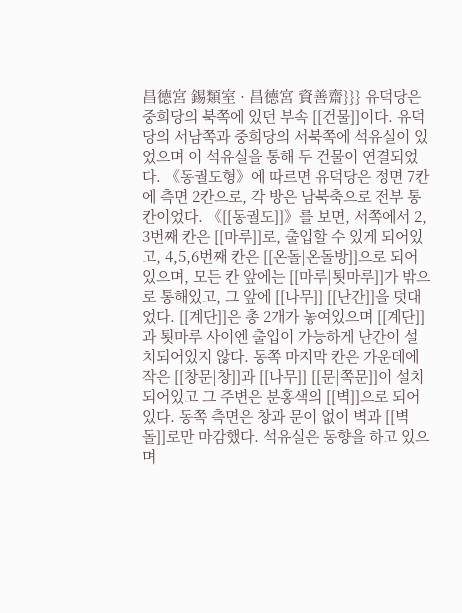昌德宮 錫類室 · 昌德宮 資善齋}}} 유덕당은 중희당의 북쪽에 있던 부속 [[건물]]이다. 유덕당의 서남쪽과 중희당의 서북쪽에 석유실이 있었으며 이 석유실을 통해 두 건물이 연결되었다. 《동궐도형》에 따르면 유덕당은 정면 7칸에 측면 2칸으로, 각 방은 남북축으로 전부 통 칸이었다. 《[[동궐도]]》를 보면, 서쪽에서 2, 3번째 칸은 [[마루]]로, 출입할 수 있게 되어있고, 4,5,6번째 칸은 [[온돌|온돌방]]으로 되어있으며, 모든 칸 앞에는 [[마루|툇마루]]가 밖으로 통해있고, 그 앞에 [[나무]] [[난간]]을 덧대었다. [[계단]]은 총 2개가 놓여있으며 [[계단]]과 툇마루 사이엔 출입이 가능하게 난간이 설치되어있지 않다. 동쪽 마지막 칸은 가운데에 작은 [[창문|창]]과 [[나무]] [[문|쪽문]]이 설치되어있고 그 주변은 분홍색의 [[벽]]으로 되어있다. 동쪽 측면은 창과 문이 없이 벽과 [[벽돌]]로만 마감했다. 석유실은 동향을 하고 있으며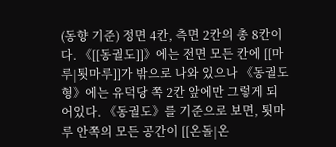(동향 기준) 정면 4칸, 측면 2칸의 총 8칸이다. 《[[동궐도]]》에는 전면 모든 칸에 [[마루|툇마루]]가 밖으로 나와 있으나 《동궐도형》에는 유덕당 쪽 2칸 앞에만 그렇게 되어있다. 《동궐도》를 기준으로 보면, 툇마루 안쪽의 모든 공간이 [[온돌|온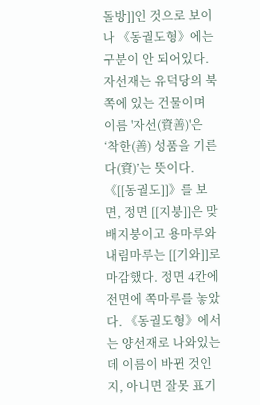돌방]]인 것으로 보이나 《동궐도형》에는 구분이 안 되어있다. 자선재는 유덕당의 북쪽에 있는 건물이며 이름 '자선(資善)'은 ‘착한(善) 성품을 기른다(資)’는 뜻이다. 《[[동궐도]]》를 보면, 정면 [[지붕]]은 맞배지붕이고 용마루와 내림마루는 [[기와]]로 마감했다. 정면 4칸에 전면에 쪽마루를 놓았다. 《동궐도형》에서는 양선재로 나와있는데 이름이 바뀐 것인지, 아니면 잘못 표기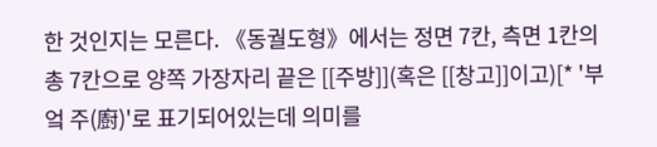한 것인지는 모른다. 《동궐도형》에서는 정면 7칸, 측면 1칸의 총 7칸으로 양쪽 가장자리 끝은 [[주방]](혹은 [[창고]]이고)[* '부엌 주(廚)'로 표기되어있는데 의미를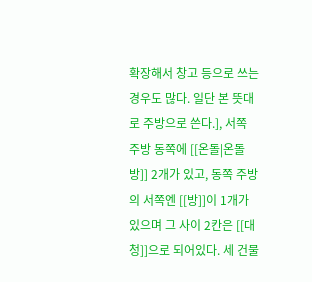확장해서 창고 등으로 쓰는 경우도 많다. 일단 본 뜻대로 주방으로 쓴다.], 서쪽 주방 동쪽에 [[온돌|온돌방]] 2개가 있고, 동쪽 주방의 서쪽엔 [[방]]이 1개가 있으며 그 사이 2칸은 [[대청]]으로 되어있다. 세 건물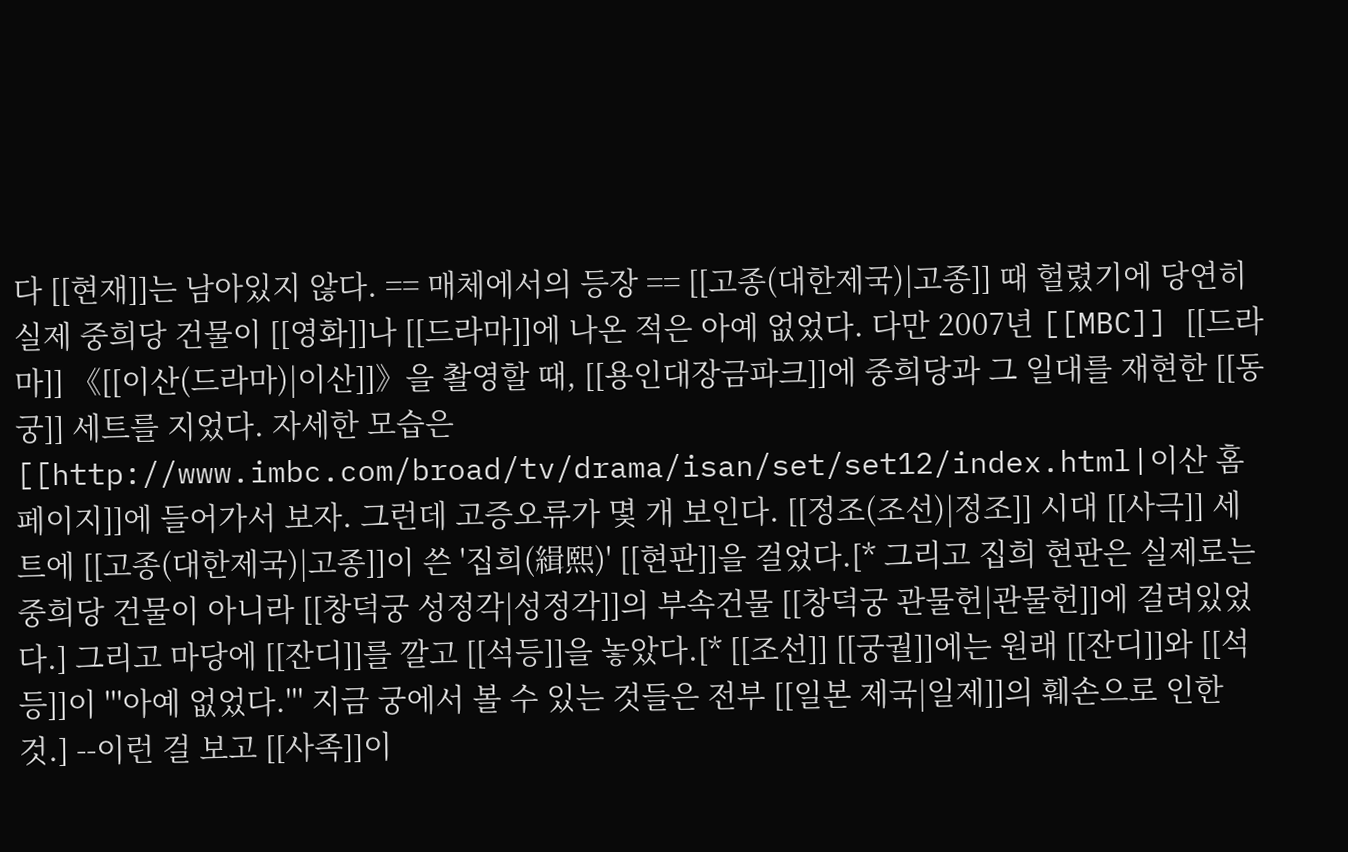다 [[현재]]는 남아있지 않다. == 매체에서의 등장 == [[고종(대한제국)|고종]] 때 헐렸기에 당연히 실제 중희당 건물이 [[영화]]나 [[드라마]]에 나온 적은 아예 없었다. 다만 2007년 [[MBC]] [[드라마]] 《[[이산(드라마)|이산]]》을 촬영할 때, [[용인대장금파크]]에 중희당과 그 일대를 재현한 [[동궁]] 세트를 지었다. 자세한 모습은 [[http://www.imbc.com/broad/tv/drama/isan/set/set12/index.html|이산 홈페이지]]에 들어가서 보자. 그런데 고증오류가 몇 개 보인다. [[정조(조선)|정조]] 시대 [[사극]] 세트에 [[고종(대한제국)|고종]]이 쓴 '집희(緝熙)' [[현판]]을 걸었다.[* 그리고 집희 현판은 실제로는 중희당 건물이 아니라 [[창덕궁 성정각|성정각]]의 부속건물 [[창덕궁 관물헌|관물헌]]에 걸려있었다.] 그리고 마당에 [[잔디]]를 깔고 [[석등]]을 놓았다.[* [[조선]] [[궁궐]]에는 원래 [[잔디]]와 [[석등]]이 '''아예 없었다.''' 지금 궁에서 볼 수 있는 것들은 전부 [[일본 제국|일제]]의 훼손으로 인한 것.] --이런 걸 보고 [[사족]]이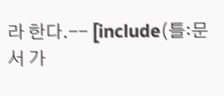라 한다.-- [include(틀:문서 가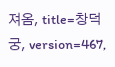져옴, title=창덕궁, version=467,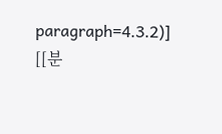paragraph=4.3.2)] [[분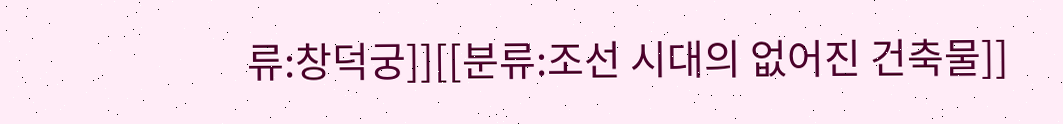류:창덕궁]][[분류:조선 시대의 없어진 건축물]]